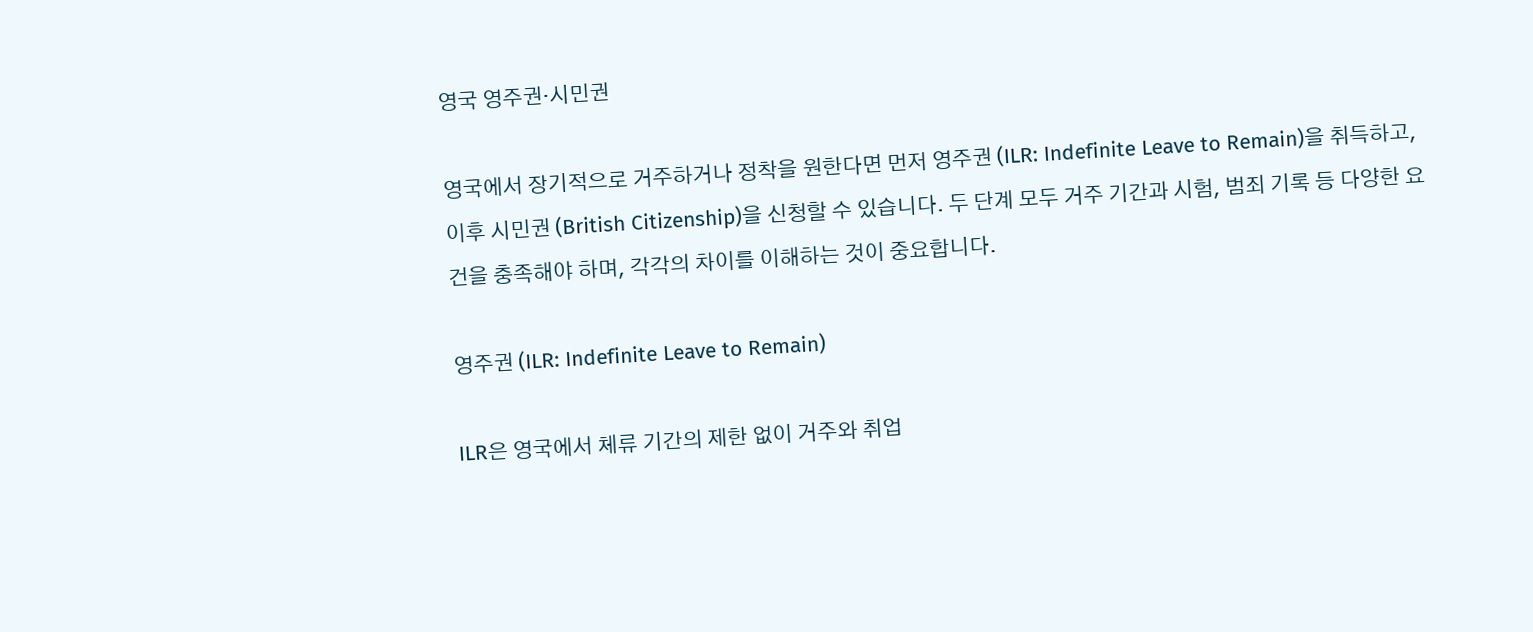영국 영주권·시민권

영국에서 장기적으로 거주하거나 정착을 원한다면 먼저 영주권 (ILR: Indefinite Leave to Remain)을 취득하고, 이후 시민권 (British Citizenship)을 신청할 수 있습니다. 두 단계 모두 거주 기간과 시험, 범죄 기록 등 다양한 요건을 충족해야 하며, 각각의 차이를 이해하는 것이 중요합니다.

영주권 (ILR: Indefinite Leave to Remain)

ILR은 영국에서 체류 기간의 제한 없이 거주와 취업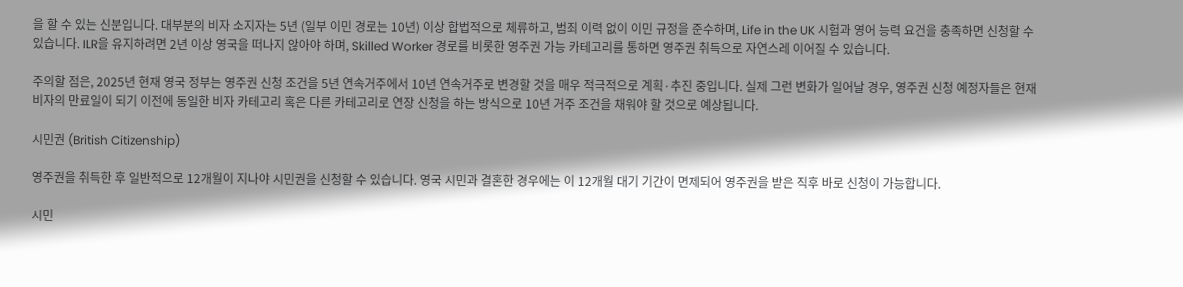을 할 수 있는 신분입니다. 대부분의 비자 소지자는 5년 (일부 이민 경로는 10년) 이상 합법적으로 체류하고, 범죄 이력 없이 이민 규정을 준수하며, Life in the UK 시험과 영어 능력 요건을 충족하면 신청할 수 있습니다. ILR을 유지하려면 2년 이상 영국을 떠나지 않아야 하며, Skilled Worker 경로를 비롯한 영주권 가능 카테고리를 통하면 영주권 취득으로 자연스레 이어질 수 있습니다.

주의할 점은, 2025년 현재 영국 정부는 영주권 신청 조건을 5년 연속거주에서 10년 연속거주로 변경할 것을 매우 적극적으로 계획·추진 중입니다. 실제 그런 변화가 일어날 경우, 영주권 신청 예정자들은 현재 비자의 만료일이 되기 이전에 동일한 비자 카테고리 혹은 다른 카테고리로 연장 신청을 하는 방식으로 10년 거주 조건을 채워야 할 것으로 예상됩니다.

시민권 (British Citizenship)

영주권을 취득한 후 일반적으로 12개월이 지나야 시민권을 신청할 수 있습니다. 영국 시민과 결혼한 경우에는 이 12개월 대기 기간이 면제되어 영주권을 받은 직후 바로 신청이 가능합니다.

시민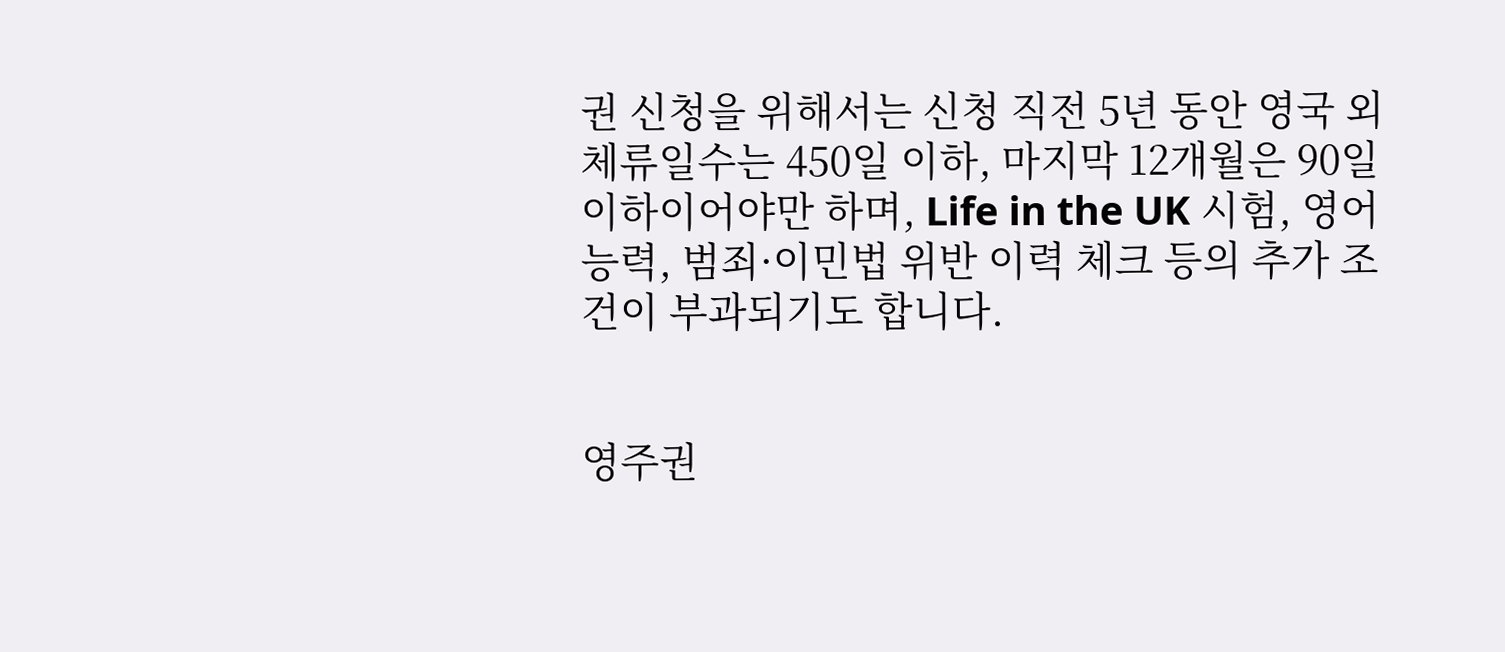권 신청을 위해서는 신청 직전 5년 동안 영국 외 체류일수는 450일 이하, 마지막 12개월은 90일 이하이어야만 하며, Life in the UK 시험, 영어 능력, 범죄·이민법 위반 이력 체크 등의 추가 조건이 부과되기도 합니다.


영주권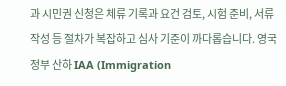과 시민권 신청은 체류 기록과 요건 검토, 시험 준비, 서류 작성 등 절차가 복잡하고 심사 기준이 까다롭습니다. 영국 정부 산하 IAA (Immigration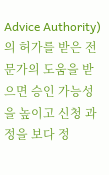Advice Authority)의 허가를 받은 전문가의 도움을 받으면 승인 가능성을 높이고 신청 과정을 보다 정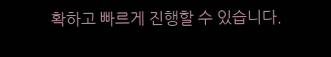확하고 빠르게 진행할 수 있습니다.